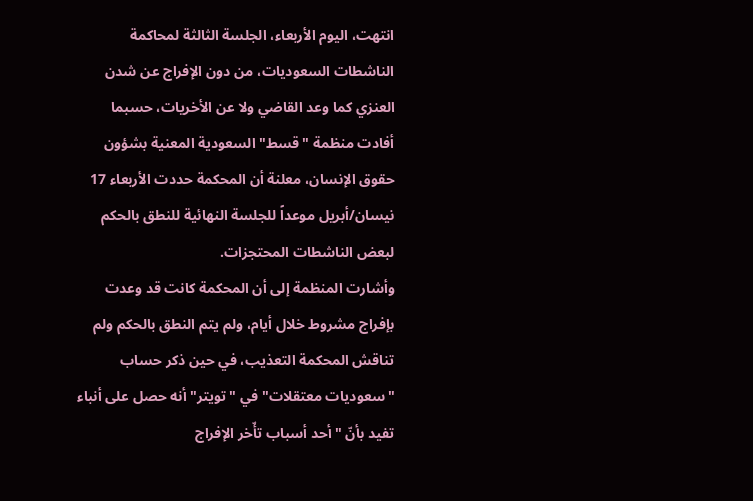انتهت، اليوم الأربعاء، الجلسة الثالثة لمحاكمة الناشطات السعوديات، من دون الإفراج عن شدن العنزي كما وعد القاضي ولا عن الأخريات، حسبما أفادت منظمة "قسط" السعودية المعنية بشؤون حقوق الإنسان، معلنة أن المحكمة حددت الأربعاء 17 نيسان/أبريل موعداً للجلسة النهائية للنطق بالحكم لبعض الناشطات المحتجزات.
وأشارت المنظمة إلى أن المحكمة كانت قد وعدت بإفراج مشروط خلال أيام، ولم يتم النطق بالحكم ولم تناقش المحكمة التعذيب، في حين ذكر حساب "سعوديات معتقلات" في "تويتر" أنه حصل على أنباء تفيد بأنّ "أحد أسباب تأّخر الإفراج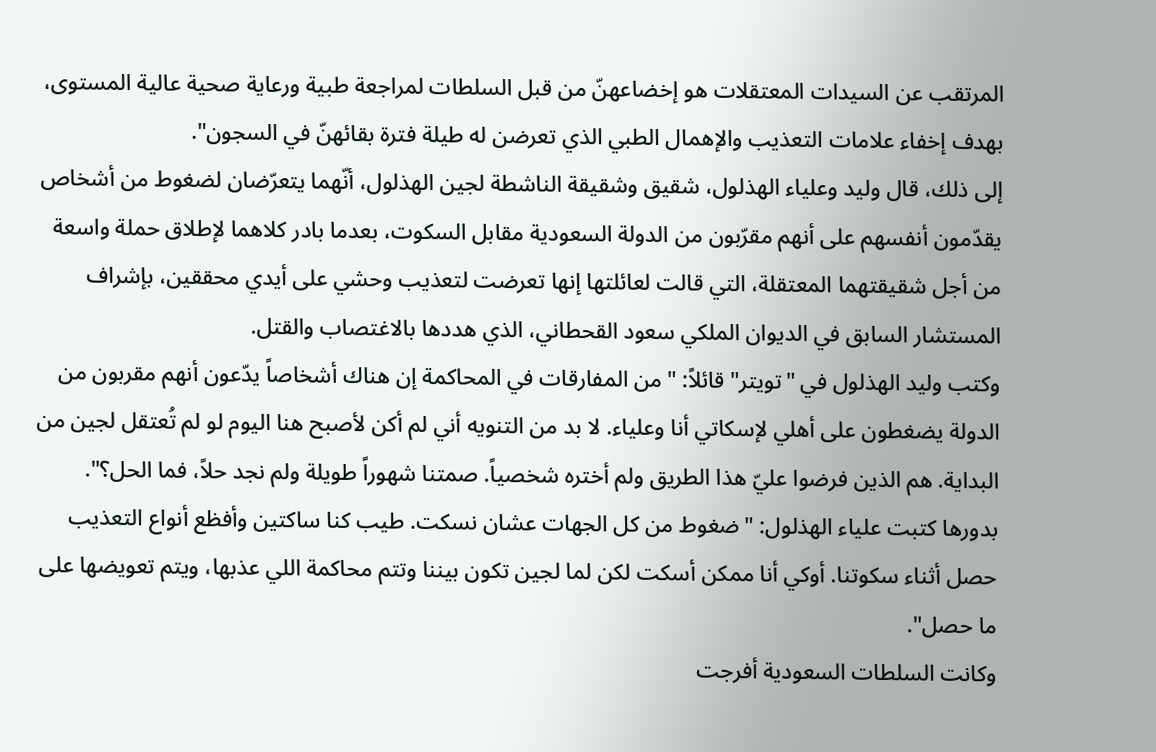المرتقب عن السيدات المعتقلات هو إخضاعهنّ من قبل السلطات لمراجعة طبية ورعاية صحية عالية المستوى، بهدف إخفاء علامات التعذيب والإهمال الطبي الذي تعرضن له طيلة فترة بقائهنّ في السجون".
إلى ذلك، قال وليد وعلياء الهذلول، شقيق وشقيقة الناشطة لجين الهذلول، أنّهما يتعرّضان لضغوط من أشخاص يقدّمون أنفسهم على أنهم مقرّبون من الدولة السعودية مقابل السكوت، بعدما بادر كلاهما لإطلاق حملة واسعة من أجل شقيقتهما المعتقلة، التي قالت لعائلتها إنها تعرضت لتعذيب وحشي على أيدي محققين، بإشراف المستشار السابق في الديوان الملكي سعود القحطاني، الذي هددها بالاغتصاب والقتل.
وكتب وليد الهذلول في "تويتر" قائلاً: "من المفارقات في المحاكمة إن هناك أشخاصاً يدّعون أنهم مقربون من الدولة يضغطون على أهلي لإسكاتي أنا وعلياء. لا بد من التنويه أني لم أكن لأصبح هنا اليوم لو لم تُعتقل لجين من البداية. هم الذين فرضوا عليّ هذا الطريق ولم أختره شخصياً. صمتنا شهوراً طويلة ولم نجد حلاً، فما الحل؟".
بدورها كتبت علياء الهذلول: "ضغوط من كل الجهات عشان نسكت. طيب كنا ساكتين وأفظع أنواع التعذيب حصل أثناء سكوتنا. أوكي أنا ممكن أسكت لكن لما لجين تكون بيننا وتتم محاكمة اللي عذبها، ويتم تعويضها على ما حصل".
وكانت السلطات السعودية أفرجت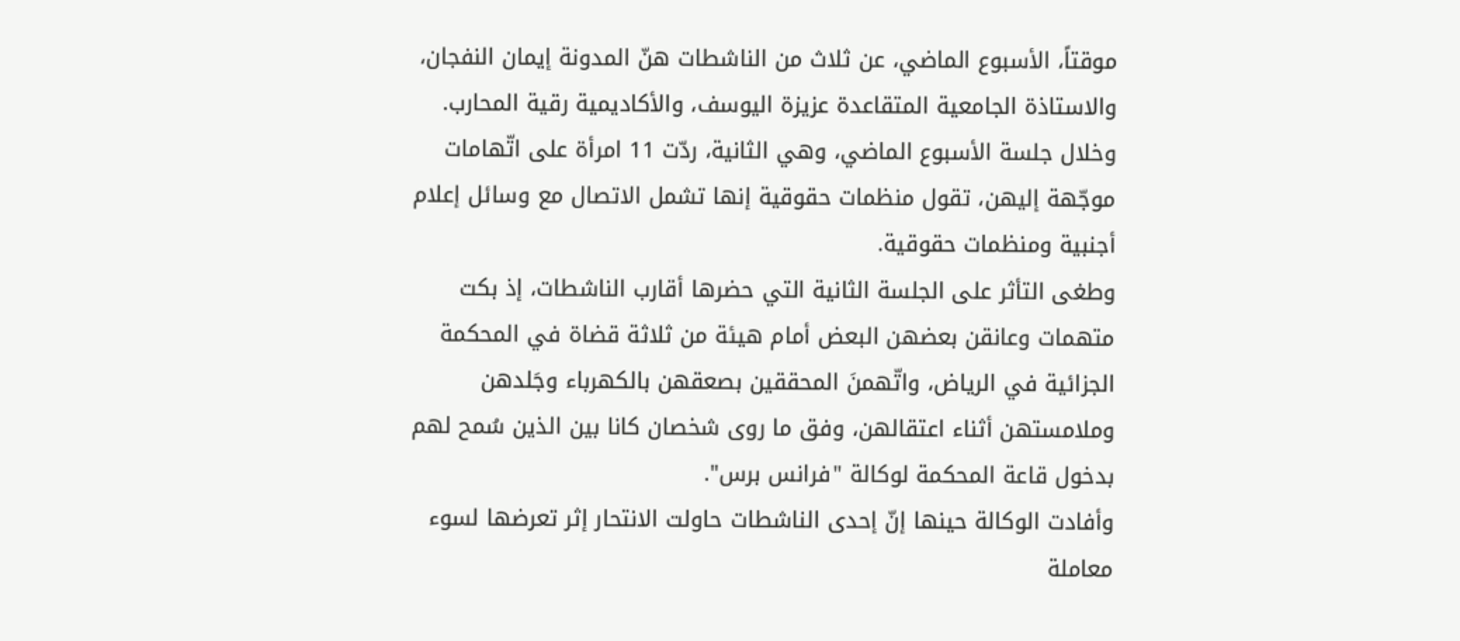موقتاً، الأسبوع الماضي، عن ثلاث من الناشطات هنّ المدونة إيمان النفجان، والاستاذة الجامعية المتقاعدة عزيزة اليوسف، والأكاديمية رقية المحارب. وخلال جلسة الأسبوع الماضي، وهي الثانية، ردّت 11 امرأة على اتّهامات موجّهة إليهن، تقول منظمات حقوقية إنها تشمل الاتصال مع وسائل إعلام أجنبية ومنظمات حقوقية.
وطغى التأثر على الجلسة الثانية التي حضرها أقارب الناشطات، إذ بكت متهمات وعانقن بعضهن البعض أمام هيئة من ثلاثة قضاة في المحكمة الجزائية في الرياض، واتّهمنَ المحققين بصعقهن بالكهرباء وجَلدهن وملامستهن أثناء اعتقالهن، وفق ما روى شخصان كانا بين الذين سُمح لهم بدخول قاعة المحكمة لوكالة "فرانس برس".
وأفادت الوكالة حينها إنّ إحدى الناشطات حاولت الانتحار إثر تعرضها لسوء معاملة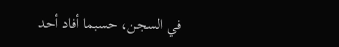في السجن، حسبما أفاد أحد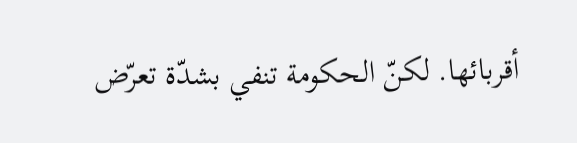أقربائها. لكنّ الحكومة تنفي بشدّة تعرّض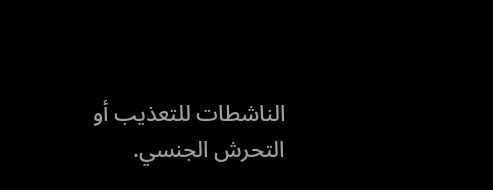الناشطات للتعذيب أو التحرش الجنسي.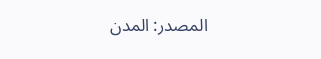المصدر: المدن